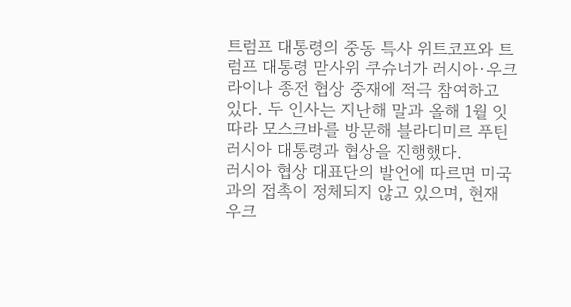트럼프 대통령의 중동 특사 위트코프와 트럼프 대통령 맏사위 쿠슈너가 러시아·우크라이나 종전 협상 중재에 적극 참여하고 있다. 두 인사는 지난해 말과 올해 1월 잇따라 모스크바를 방문해 블라디미르 푸틴 러시아 대통령과 협상을 진행했다.
러시아 협상 대표단의 발언에 따르면 미국과의 접촉이 정체되지 않고 있으며, 현재 우크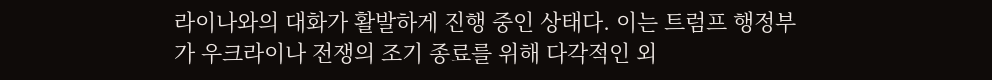라이나와의 대화가 활발하게 진행 중인 상태다. 이는 트럼프 행정부가 우크라이나 전쟁의 조기 종료를 위해 다각적인 외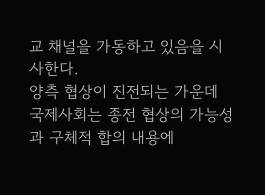교 채널을 가동하고 있음을 시사한다.
양측 협상이 진전되는 가운데 국제사회는 종전 협상의 가능성과 구체적 합의 내용에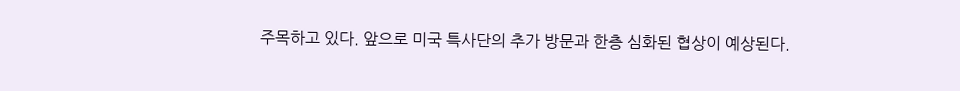주목하고 있다. 앞으로 미국 특사단의 추가 방문과 한층 심화된 협상이 예상된다.